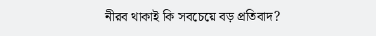নীরব থাকাই কি সবচেয়ে বড় প্রতিবাদ?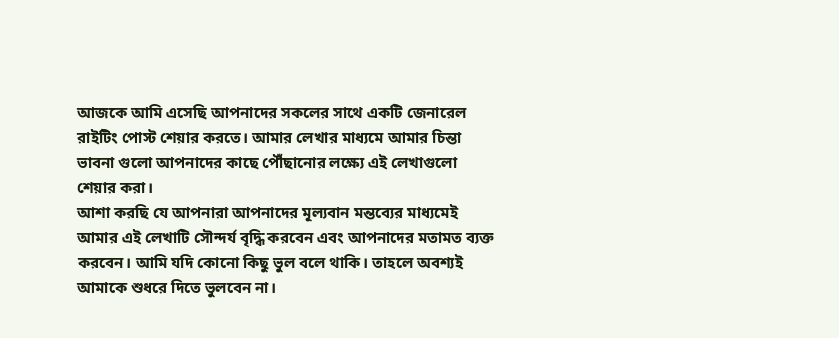আজকে আমি এসেছি আপনাদের সকলের সাথে একটি জেনারেল রাইটিং পোস্ট শেয়ার করতে। আমার লেখার মাধ্যমে আমার চিন্তা ভাবনা গুলো আপনাদের কাছে পৌঁছানোর লক্ষ্যে এই লেখাগুলো শেয়ার করা।
আশা করছি যে আপনারা আপনাদের মূল্যবান মন্তব্যের মাধ্যমেই আমার এই লেখাটি সৌন্দর্য বৃদ্ধি করবেন এবং আপনাদের মতামত ব্যক্ত করবেন। আমি যদি কোনো কিছু ভুল বলে থাকি। তাহলে অবশ্যই আমাকে শুধরে দিতে ভুলবেন না।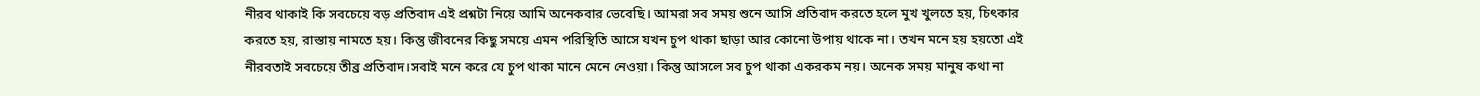নীরব থাকাই কি সবচেয়ে বড় প্রতিবাদ এই প্রশ্নটা নিয়ে আমি অনেকবার ভেবেছি। আমরা সব সময় শুনে আসি প্রতিবাদ করতে হলে মুখ খুলতে হয়, চিৎকার করতে হয়, রাস্তায় নামতে হয়। কিন্তু জীবনের কিছু সময়ে এমন পরিস্থিতি আসে যখন চুপ থাকা ছাড়া আর কোনো উপায় থাকে না। তখন মনে হয় হয়তো এই নীরবতাই সবচেয়ে তীব্র প্রতিবাদ।সবাই মনে করে যে চুপ থাকা মানে মেনে নেওয়া। কিন্তু আসলে সব চুপ থাকা একরকম নয়। অনেক সময় মানুষ কথা না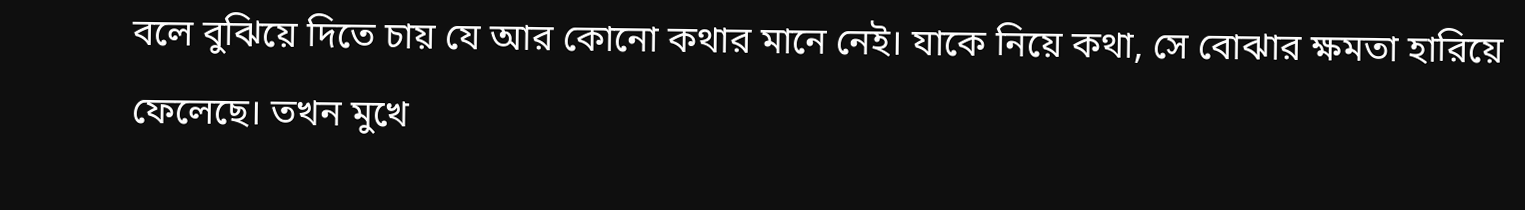বলে বুঝিয়ে দিতে চায় যে আর কোনো কথার মানে নেই। যাকে নিয়ে কথা, সে বোঝার ক্ষমতা হারিয়ে ফেলেছে। তখন মুখে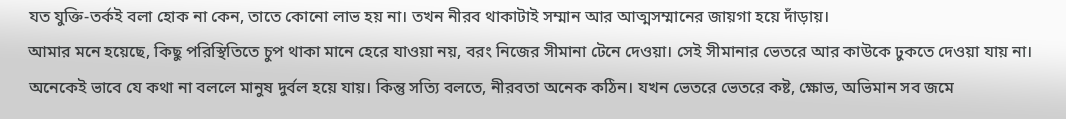যত যুক্তি-তর্কই বলা হোক না কেন, তাতে কোনো লাভ হয় না। তখন নীরব থাকাটাই সম্মান আর আত্মসম্মানের জায়গা হয়ে দাঁড়ায়।
আমার মনে হয়েছে, কিছু পরিস্থিতিতে চুপ থাকা মানে হেরে যাওয়া নয়, বরং নিজের সীমানা টেনে দেওয়া। সেই সীমানার ভেতরে আর কাউকে ঢুকতে দেওয়া যায় না। অনেকেই ভাবে যে কথা না বললে মানুষ দুর্বল হয়ে যায়। কিন্তু সত্যি বলতে, নীরবতা অনেক কঠিন। যখন ভেতরে ভেতরে কষ্ট, ক্ষোভ, অভিমান সব জমে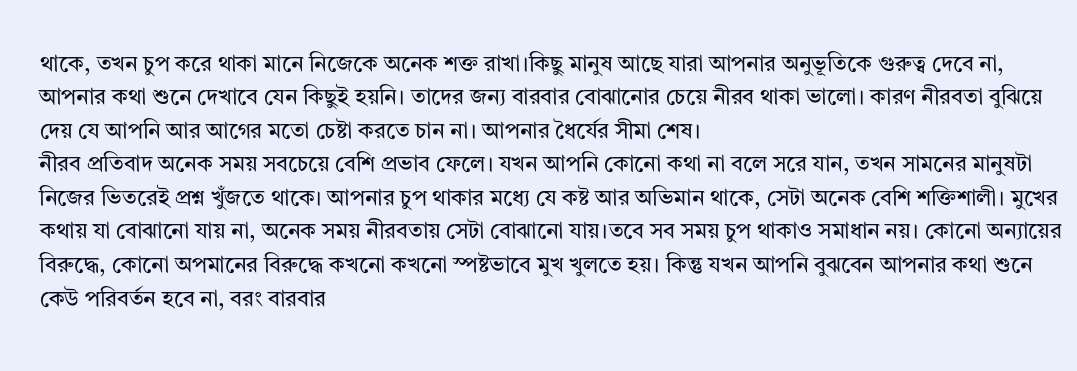থাকে, তখন চুপ করে থাকা মানে নিজেকে অনেক শক্ত রাখা।কিছু মানুষ আছে যারা আপনার অনুভূতিকে গুরুত্ব দেবে না, আপনার কথা শুনে দেখাবে যেন কিছুই হয়নি। তাদের জন্য বারবার বোঝানোর চেয়ে নীরব থাকা ভালো। কারণ নীরবতা বুঝিয়ে দেয় যে আপনি আর আগের মতো চেষ্টা করতে চান না। আপনার ধৈর্যের সীমা শেষ।
নীরব প্রতিবাদ অনেক সময় সবচেয়ে বেশি প্রভাব ফেলে। যখন আপনি কোনো কথা না বলে সরে যান, তখন সামনের মানুষটা নিজের ভিতরেই প্রশ্ন খুঁজতে থাকে। আপনার চুপ থাকার মধ্যে যে কষ্ট আর অভিমান থাকে, সেটা অনেক বেশি শক্তিশালী। মুখের কথায় যা বোঝানো যায় না, অনেক সময় নীরবতায় সেটা বোঝানো যায়।তবে সব সময় চুপ থাকাও সমাধান নয়। কোনো অন্যায়ের বিরুদ্ধে, কোনো অপমানের বিরুদ্ধে কখনো কখনো স্পষ্টভাবে মুখ খুলতে হয়। কিন্তু যখন আপনি বুঝবেন আপনার কথা শুনে কেউ পরিবর্তন হবে না, বরং বারবার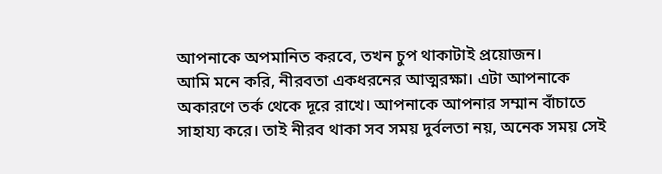আপনাকে অপমানিত করবে, তখন চুপ থাকাটাই প্রয়োজন।
আমি মনে করি, নীরবতা একধরনের আত্মরক্ষা। এটা আপনাকে অকারণে তর্ক থেকে দূরে রাখে। আপনাকে আপনার সম্মান বাঁচাতে সাহায্য করে। তাই নীরব থাকা সব সময় দুর্বলতা নয়, অনেক সময় সেই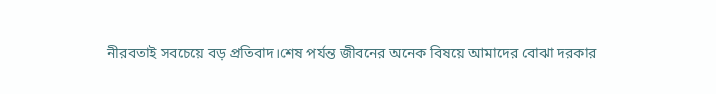নীরবতাই সবচেয়ে বড় প্রতিবাদ।শেষ পর্যন্ত জীবনের অনেক বিষয়ে আমাদের বোঝা দরকার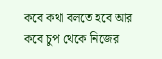কবে কথা বলতে হবে আর কবে চুপ থেকে নিজের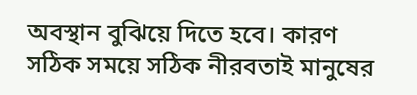অবস্থান বুঝিয়ে দিতে হবে। কারণ সঠিক সময়ে সঠিক নীরবতাই মানুষের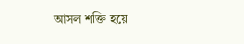আসল শক্তি হয়ে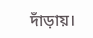দাঁড়ায়।